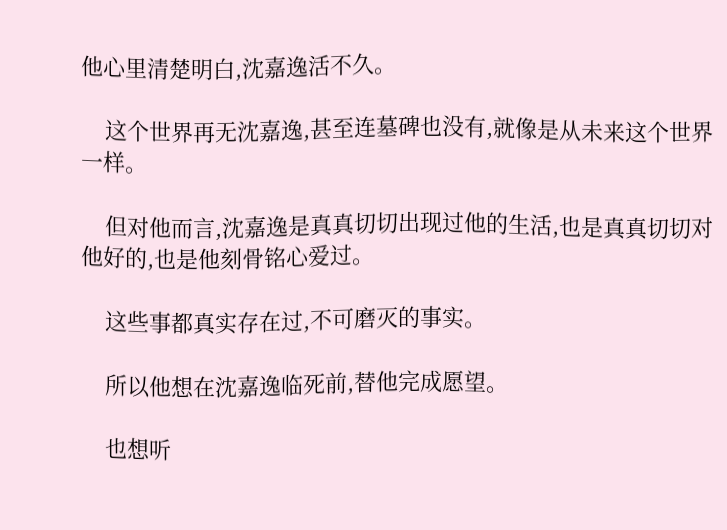他心里清楚明白,沈嘉逸活不久。

    这个世界再无沈嘉逸,甚至连墓碑也没有,就像是从未来这个世界一样。

    但对他而言,沈嘉逸是真真切切出现过他的生活,也是真真切切对他好的,也是他刻骨铭心爱过。

    这些事都真实存在过,不可磨灭的事实。

    所以他想在沈嘉逸临死前,替他完成愿望。

    也想听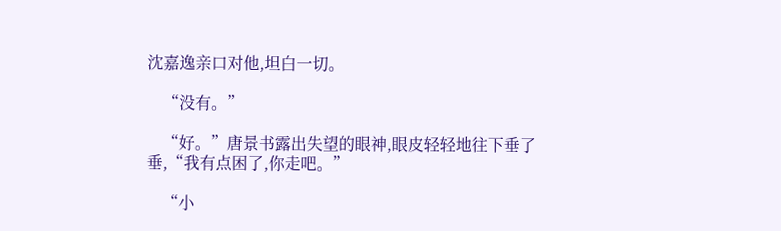沈嘉逸亲口对他,坦白一切。

    “没有。”

    “好。”唐景书露出失望的眼神,眼皮轻轻地往下垂了垂,“我有点困了,你走吧。”

    “小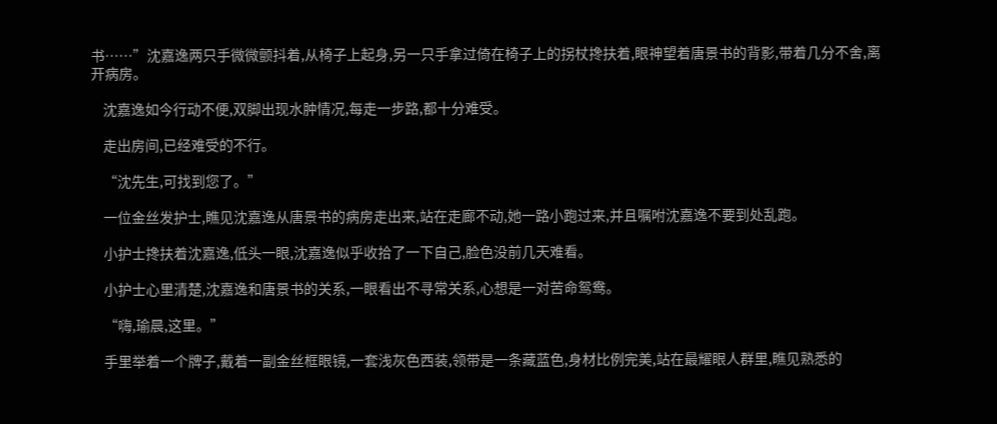书……”沈嘉逸两只手微微颤抖着,从椅子上起身,另一只手拿过倚在椅子上的拐杖搀扶着,眼神望着唐景书的背影,带着几分不舍,离开病房。

    沈嘉逸如今行动不便,双脚出现水肿情况,每走一步路,都十分难受。

    走出房间,已经难受的不行。

    “沈先生,可找到您了。”

    一位金丝发护士,瞧见沈嘉逸从唐景书的病房走出来,站在走廊不动,她一路小跑过来,并且嘱咐沈嘉逸不要到处乱跑。

    小护士搀扶着沈嘉逸,低头一眼,沈嘉逸似乎收拾了一下自己,脸色没前几天难看。

    小护士心里清楚,沈嘉逸和唐景书的关系,一眼看出不寻常关系,心想是一对苦命鸳鸯。

    “嗨,瑜晨,这里。”

    手里举着一个牌子,戴着一副金丝框眼镜,一套浅灰色西装,领带是一条藏蓝色,身材比例完美,站在最耀眼人群里,瞧见熟悉的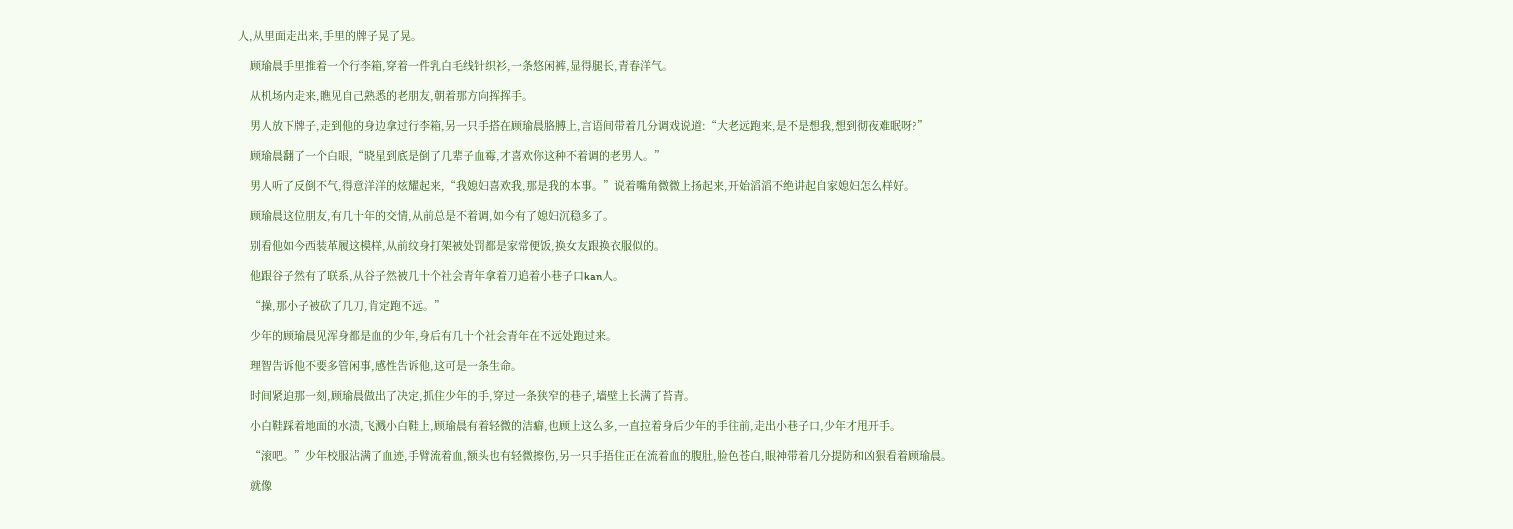人,从里面走出来,手里的牌子晃了晃。

    顾瑜晨手里推着一个行李箱,穿着一件乳白毛线针织衫,一条悠闲裤,显得腿长,青春洋气。

    从机场内走来,瞧见自己熟悉的老朋友,朝着那方向挥挥手。

    男人放下牌子,走到他的身边拿过行李箱,另一只手搭在顾瑜晨胳膊上,言语间带着几分调戏说道:“大老远跑来,是不是想我,想到彻夜难眠呀?”

    顾瑜晨翻了一个白眼,“晓星到底是倒了几辈子血霉,才喜欢你这种不着调的老男人。”

    男人听了反倒不气,得意洋洋的炫耀起来,“我媳妇喜欢我,那是我的本事。”说着嘴角微微上扬起来,开始滔滔不绝讲起自家媳妇怎么样好。

    顾瑜晨这位朋友,有几十年的交情,从前总是不着调,如今有了媳妇沉稳多了。

    别看他如今西装革履这模样,从前纹身打架被处罚都是家常便饭,换女友跟换衣服似的。

    他跟谷子然有了联系,从谷子然被几十个社会青年拿着刀追着小巷子口kan人。

    “操,那小子被砍了几刀,肯定跑不远。”

    少年的顾瑜晨见浑身都是血的少年,身后有几十个社会青年在不远处跑过来。

    理智告诉他不要多管闲事,感性告诉他,这可是一条生命。

    时间紧迫那一刻,顾瑜晨做出了决定,抓住少年的手,穿过一条狭窄的巷子,墙壁上长满了苔青。

    小白鞋踩着地面的水渍,飞溅小白鞋上,顾瑜晨有着轻微的洁癖,也顾上这么多,一直拉着身后少年的手往前,走出小巷子口,少年才甩开手。

    “滚吧。”少年校服沾满了血迹,手臂流着血,额头也有轻微擦伤,另一只手捂住正在流着血的腹肚,脸色苍白,眼神带着几分提防和凶狠看着顾瑜晨。

    就像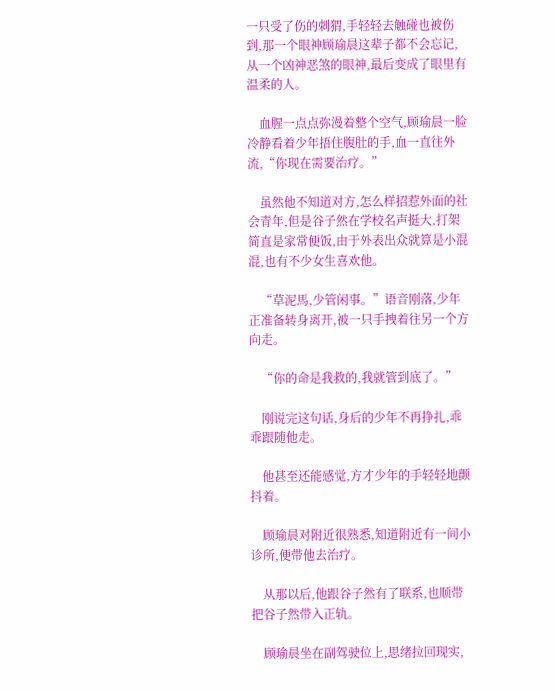一只受了伤的刺猬,手轻轻去触碰也被伤到,那一个眼神顾瑜晨这辈子都不会忘记,从一个凶神恶煞的眼神,最后变成了眼里有温柔的人。

    血腥一点点弥漫着整个空气,顾瑜晨一脸冷静看着少年捂住腹肚的手,血一直往外流,“你现在需要治疗。”

    虽然他不知道对方,怎么样招惹外面的社会青年,但是谷子然在学校名声挺大,打架简直是家常便饭,由于外表出众就算是小混混,也有不少女生喜欢他。

    “草泥馬,少管闲事。”语音刚落,少年正准备转身离开,被一只手拽着往另一个方向走。

    “你的命是我救的,我就管到底了。”

    刚说完这句话,身后的少年不再挣扎,乖乖跟随他走。

    他甚至还能感觉,方才少年的手轻轻地颤抖着。

    顾瑜晨对附近很熟悉,知道附近有一间小诊所,便带他去治疗。

    从那以后,他跟谷子然有了联系,也顺带把谷子然带入正轨。

    顾瑜晨坐在副驾驶位上,思绪拉回现实,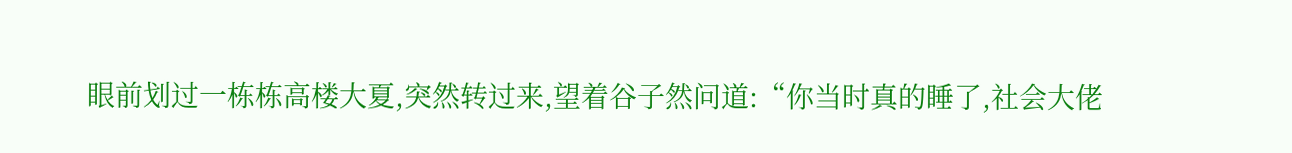眼前划过一栋栋高楼大夏,突然转过来,望着谷子然问道:“你当时真的睡了,社会大佬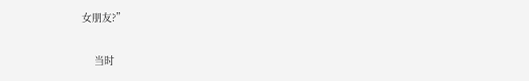女朋友?”

    当时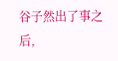谷子然出了事之后,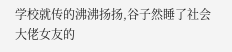学校就传的沸沸扬扬,谷子然睡了社会大佬女友的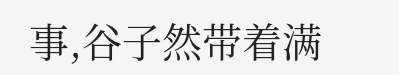事,谷子然带着满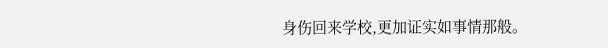身伤回来学校,更加证实如事情那般。